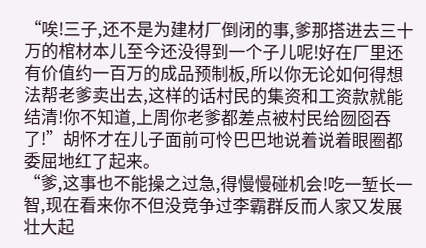“唉!三子,还不是为建材厂倒闭的事,爹那搭进去三十万的棺材本儿至今还没得到一个子儿呢!好在厂里还有价值约一百万的成品预制板,所以你无论如何得想法帮老爹卖出去,这样的话村民的集资和工资款就能结清!你不知道,上周你老爹都差点被村民给囫囵吞了!”胡怀才在儿子面前可怜巴巴地说着说着眼圈都委屈地红了起来。
“爹,这事也不能操之过急,得慢慢碰机会!吃一堑长一智,现在看来你不但没竞争过李霸群反而人家又发展壮大起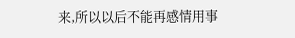来,所以以后不能再感情用事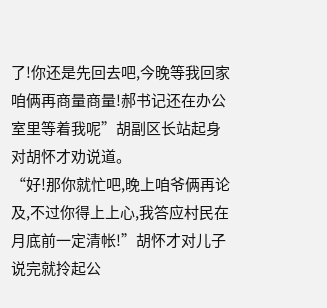了!你还是先回去吧,今晚等我回家咱俩再商量商量!郝书记还在办公室里等着我呢”胡副区长站起身对胡怀才劝说道。
“好!那你就忙吧,晚上咱爷俩再论及,不过你得上上心,我答应村民在月底前一定清帐!”胡怀才对儿子说完就拎起公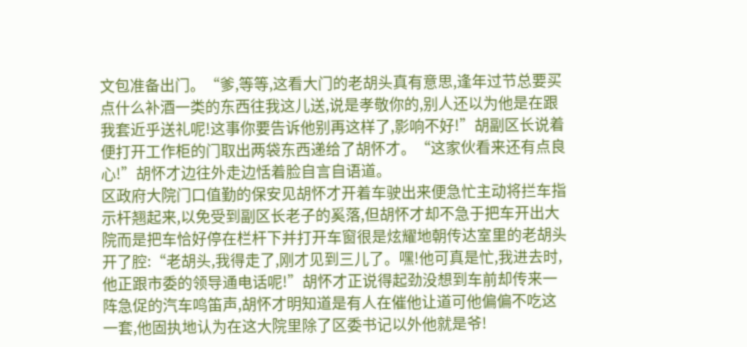文包准备出门。“爹,等等,这看大门的老胡头真有意思,逢年过节总要买点什么补酒一类的东西往我这儿送,说是孝敬你的,别人还以为他是在跟我套近乎送礼呢!这事你要告诉他别再这样了,影响不好!”胡副区长说着便打开工作柜的门取出两袋东西递给了胡怀才。“这家伙看来还有点良心!”胡怀才边往外走边恬着脸自言自语道。
区政府大院门口值勤的保安见胡怀才开着车驶出来便急忙主动将拦车指示杆翘起来,以免受到副区长老子的奚落,但胡怀才却不急于把车开出大院而是把车恰好停在栏杆下并打开车窗很是炫耀地朝传达室里的老胡头开了腔:“老胡头,我得走了,刚才见到三儿了。嘿!他可真是忙,我进去时,他正跟市委的领导通电话呢!”胡怀才正说得起劲没想到车前却传来一阵急促的汽车鸣笛声,胡怀才明知道是有人在催他让道可他偏偏不吃这一套,他固执地认为在这大院里除了区委书记以外他就是爷!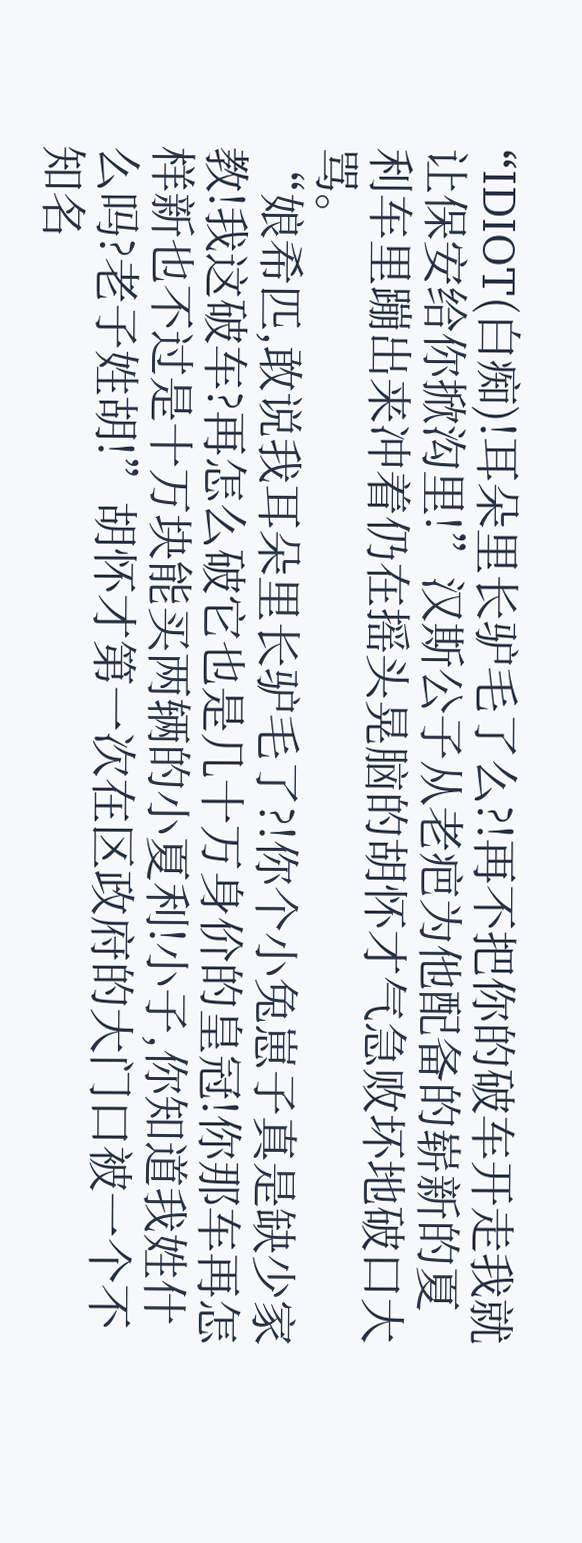“IDIOT(白痴)!耳朵里长驴毛了么?!再不把你的破车开走我就让保安给你掀沟里!”汉斯公子从老疤为他配备的崭新的夏利车里蹦出来冲着仍在摇头晃脑的胡怀才气急败坏地破口大骂。
“娘希匹,敢说我耳朵里长驴毛了?!你个小兔崽子真是缺少家教!我这破车?再怎么破它也是几十万身价的皇冠!你那车再怎样新也不过是十万块能买两辆的小夏利!小子,你知道我姓什么吗?老子姓胡!”胡怀才第一次在区政府的大门口被一个不知名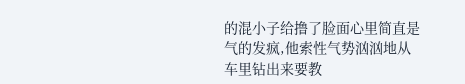的混小子给撸了脸面心里简直是气的发疯,他索性气势汹汹地从车里钻出来要教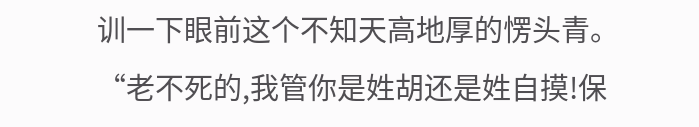训一下眼前这个不知天高地厚的愣头青。
“老不死的,我管你是姓胡还是姓自摸!保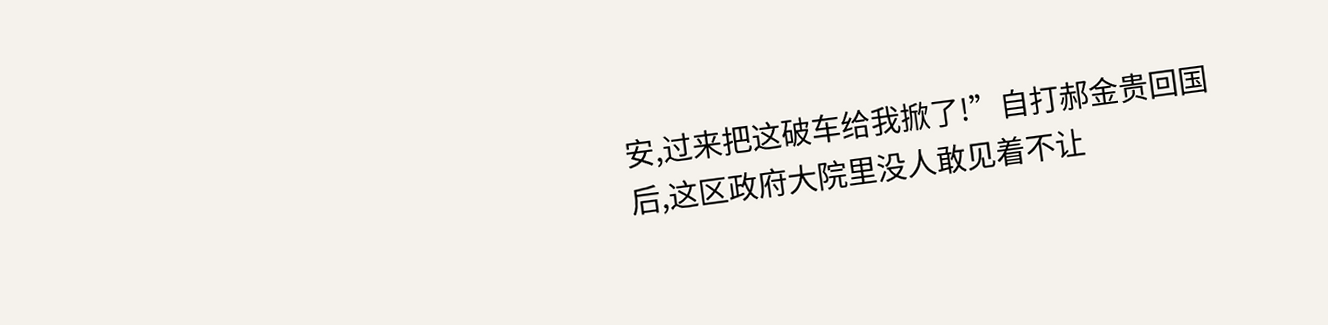安,过来把这破车给我掀了!”自打郝金贵回国后,这区政府大院里没人敢见着不让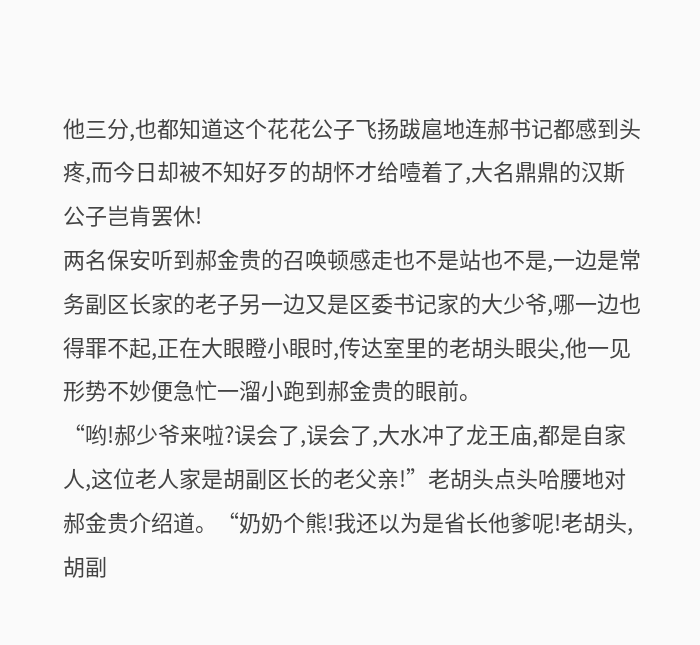他三分,也都知道这个花花公子飞扬跋扈地连郝书记都感到头疼,而今日却被不知好歹的胡怀才给噎着了,大名鼎鼎的汉斯公子岂肯罢休!
两名保安听到郝金贵的召唤顿感走也不是站也不是,一边是常务副区长家的老子另一边又是区委书记家的大少爷,哪一边也得罪不起,正在大眼瞪小眼时,传达室里的老胡头眼尖,他一见形势不妙便急忙一溜小跑到郝金贵的眼前。
“哟!郝少爷来啦?误会了,误会了,大水冲了龙王庙,都是自家人,这位老人家是胡副区长的老父亲!”老胡头点头哈腰地对郝金贵介绍道。“奶奶个熊!我还以为是省长他爹呢!老胡头,胡副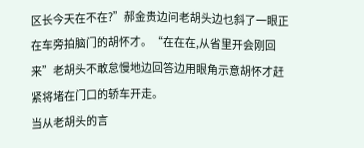区长今天在不在?”郝金贵边问老胡头边乜斜了一眼正在车旁拍脑门的胡怀才。“在在在,从省里开会刚回来”老胡头不敢怠慢地边回答边用眼角示意胡怀才赶紧将堵在门口的轿车开走。
当从老胡头的言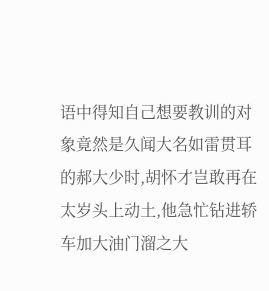语中得知自己想要教训的对象竟然是久闻大名如雷贯耳的郝大少时,胡怀才岂敢再在太岁头上动土,他急忙钻进轿车加大油门溜之大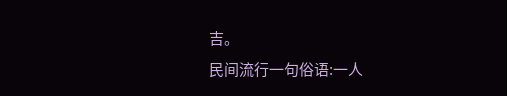吉。
民间流行一句俗语:一人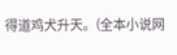得道鸡犬升天。(全本小说网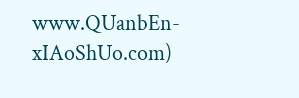www.QUanbEn-xIAoShUo.com)